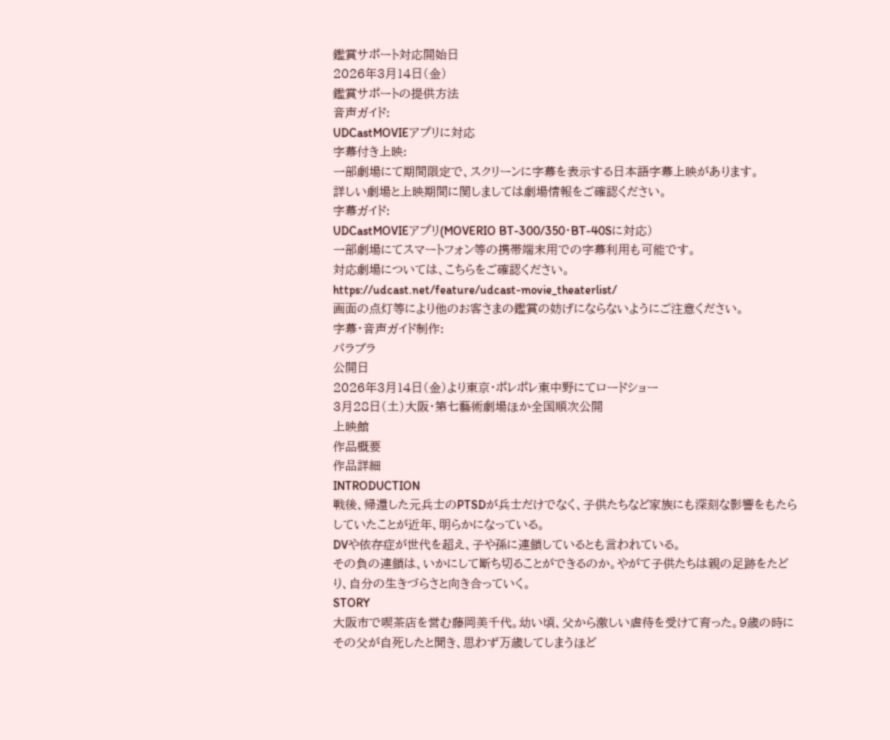鑑賞サポート対応開始日
2026年3月14日(金)
鑑賞サポートの提供方法
音声ガイド:
UDCastMOVIEアプリに対応
字幕付き上映:
一部劇場にて期間限定で、スクリーンに字幕を表示する日本語字幕上映があります。
詳しい劇場と上映期間に関しましては劇場情報をご確認ください。
字幕ガイド:
UDCastMOVIEアプリ(MOVERIO BT-300/350・BT-40Sに対応)
一部劇場にてスマートフォン等の携帯端末用での字幕利用も可能です。
対応劇場については、こちらをご確認ください。
https://udcast.net/feature/udcast-movie_theaterlist/
画面の点灯等により他のお客さまの鑑賞の妨げにならないようにご注意ください。
字幕・音声ガイド制作:
パラブラ
公開日
2026年3月14日(金)より東京・ポレポレ東中野にてロードショー
3月28日(土)大阪・第七藝術劇場ほか全国順次公開
上映館
作品概要
作品詳細
INTRODUCTION
戦後、帰還した元兵士のPTSDが兵士だけでなく、子供たちなど家族にも深刻な影響をもたらしていたことが近年、明らかになっている。
DVや依存症が世代を超え、子や孫に連鎖しているとも言われている。
その負の連鎖は、いかにして断ち切ることができるのか。やがて子供たちは親の足跡をたどり、自分の生きづらさと向き合っていく。
STORY
大阪市で喫茶店を営む藤岡美千代。幼い頃、父から激しい虐待を受けて育った。9歳の時にその父が自死したと聞き、思わず万歳してしまうほど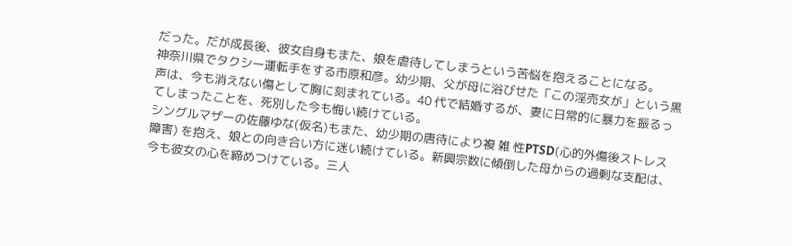だった。だが成長後、彼女自身もまた、娘を虐待してしまうという苦悩を抱えることになる。
神奈川県でタクシー運転手をする市原和彦。幼少期、父が母に浴びせた「この淫売女が」という黒声は、今も消えない傷として胸に刻まれている。40 代で結婚するが、妻に日常的に暴力を振るってしまったことを、死別した今も悔い続けている。
シングルマザーの佐藤ゆな(仮名)もまた、幼少期の唐待により複 雑 性PTSD(心的外傷後ストレス障害) を抱え、娘との向き合い方に迷い続けている。新興宗数に傾倒した母からの過剰な支配は、今も彼女の心を締めつけている。三人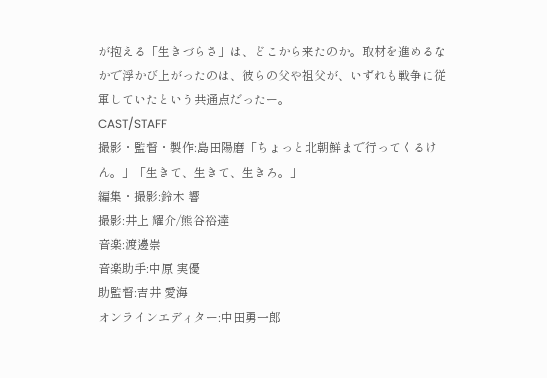が抱える「生きづらさ」は、どこから来たのか。取材を進めるなかで浮かび上がったのは、彼らの父や祖父が、いずれも戦争に従軍していたという共通点だったー。
CAST/STAFF
撮影・監督・製作:島田陽磨「ちょっと北朝鮮まで行ってくるけん。」「生きて、生きて、生きろ。」
編集・撮影:鈴木 響
撮影:井上 耀介/熊谷裕達
音楽:渡邊崇
音楽助手:中原 実優
助監督:吉井 愛海
オンラインエディター:中田勇一郎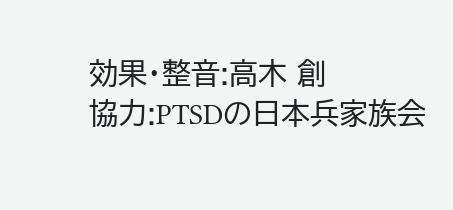効果・整音:高木 創
協力:PTSDの日本兵家族会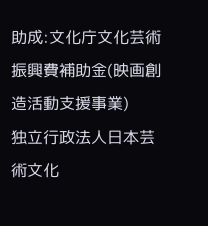助成:文化庁文化芸術振興費補助金(映画創造活動支援事業)
独立行政法人日本芸術文化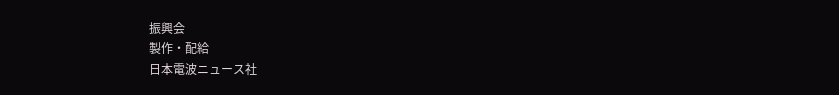振興会
製作・配給
日本電波ニュース社